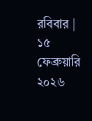রবিবার | ১৫ ফেব্রুয়ারি ২০২৬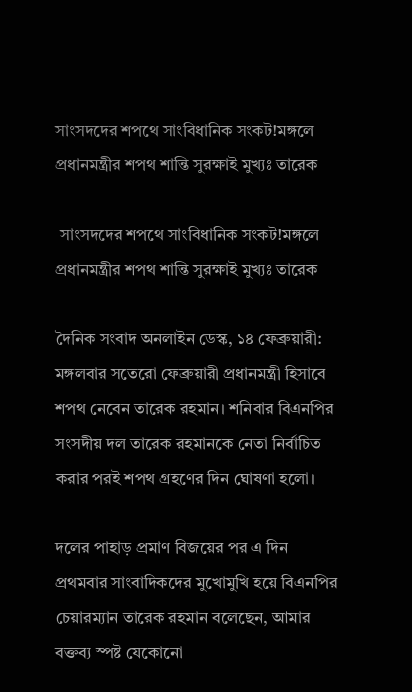সাংসদদের শপথে সাংবিধানিক সংকট!মঙ্গলে প্রধানমন্ত্রীর শপথ শান্তি সুরক্ষাই মুখ্যঃ তারেক

 সাংসদদের শপথে সাংবিধানিক সংকট!মঙ্গলে প্রধানমন্ত্রীর শপথ শান্তি সুরক্ষাই মুখ্যঃ তারেক

দৈনিক সংবাদ অনলাইন ডেস্ক, ১৪ ফেব্রুয়ারী: মঙ্গলবার সতেরো ফেব্রুয়ারী প্রধানমন্ত্রী হিসাবে শপথ নেবেন তারেক রহমান। শনিবার বিএনপির সংসদীয় দল তারেক রহমানকে নেতা নির্বাচিত করার পরই শপথ গ্রহণের দিন ঘোষণা হলো।

দলের পাহাড় প্রমাণ বিজয়ের পর এ দিন প্রথমবার সাংবাদিকদের মুখোমুখি হয়ে বিএনপির চেয়ারম্যান তারেক রহমান বলেছেন, আমার বক্তব্য স্পষ্ট যেকোনো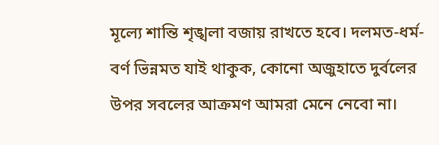মূল্যে শান্তি শৃঙ্খলা বজায় রাখতে হবে। দলমত-ধর্ম-বর্ণ ভিন্নমত যাই থাকুক, কোনো অজুহাতে দুর্বলের উপর সবলের আক্রমণ আমরা মেনে নেবো না।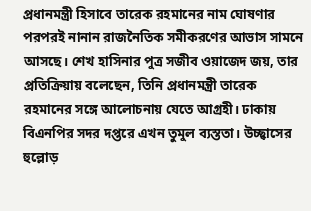প্রধানমন্ত্রী হিসাবে তারেক রহমানের নাম ঘোষণার পরপরই নানান রাজনৈতিক সমীকরণের আভাস সামনে আসছে। শেখ হাসিনার পুত্র সজীব ওয়াজেদ জয়, তার প্রতিক্রিয়ায় বলেছেন, তিনি প্রধানমন্ত্রী তারেক রহমানের সঙ্গে আলোচনায় যেতে আগ্রহী। ঢাকায় বিএনপির সদর দপ্তরে এখন তুমুল ব্যস্ততা। উচ্ছ্বাসের হুল্লোড়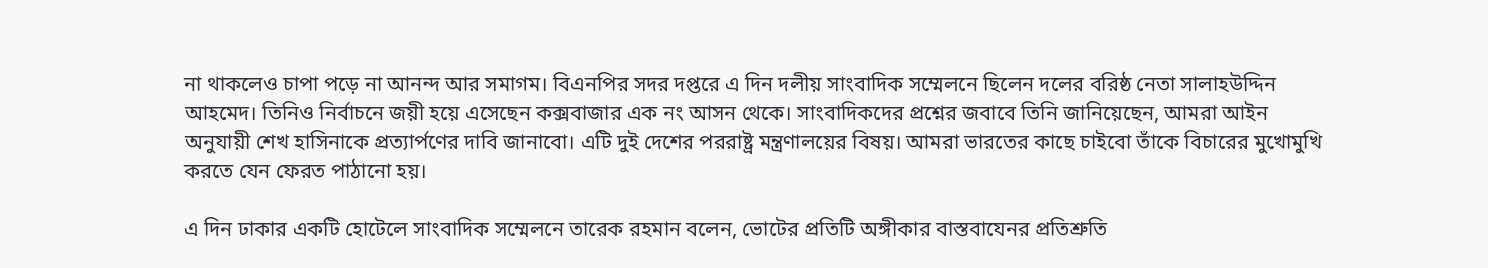না থাকলেও চাপা পড়ে না আনন্দ আর সমাগম। বিএনপির সদর দপ্তরে এ দিন দলীয় সাংবাদিক সম্মেলনে ছিলেন দলের বরিষ্ঠ নেতা সালাহউদ্দিন আহমেদ। তিনিও নির্বাচনে জয়ী হয়ে এসেছেন কক্সবাজার এক নং আসন থেকে। সাংবাদিকদের প্রশ্নের জবাবে তিনি জানিয়েছেন, আমরা আইন অনুযায়ী শেখ হাসিনাকে প্রত্যার্পণের দাবি জানাবো। এটি দুই দেশের পররাষ্ট্র মন্ত্রণালয়ের বিষয়। আমরা ভারতের কাছে চাইবো তাঁকে বিচারের মুখোমুখি করতে যেন ফেরত পাঠানো হয়।

এ দিন ঢাকার একটি হোটেলে সাংবাদিক সম্মেলনে তারেক রহমান বলেন, ভোটের প্রতিটি অঙ্গীকার বাস্তবাযেনর প্রতিশ্রুতি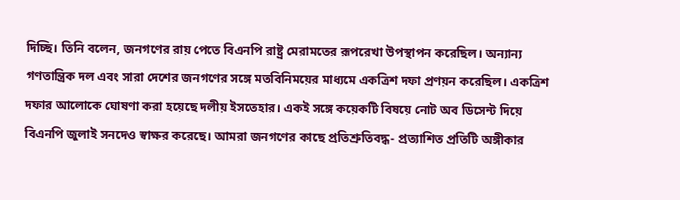দিচ্ছি। তিনি বলেন, জনগণের রায় পেতে বিএনপি রাষ্ট্র মেরামতের রূপরেখা উপস্থাপন করেছিল। অন্যান্য গণতান্ত্রিক দল এবং সারা দেশের জনগণের সঙ্গে মতবিনিময়ের মাধ্যমে একত্রিশ দফা প্রণয়ন করেছিল। একত্রিশ দফার আলোকে ঘোষণা করা হয়েছে দলীয় ইসতেহার। একই সঙ্গে কয়েকটি বিষয়ে নোট অব ডিসেন্ট দিয়ে বিএনপি জুলাই সনদেও স্বাক্ষর করেছে। আমরা জনগণের কাছে প্রতিশ্রুতিবদ্ধ- প্রত্যাশিত প্রতিটি অঙ্গীকার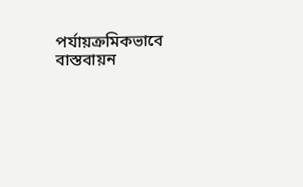পর্যায়ক্রমিকভাবে বাস্তবায়ন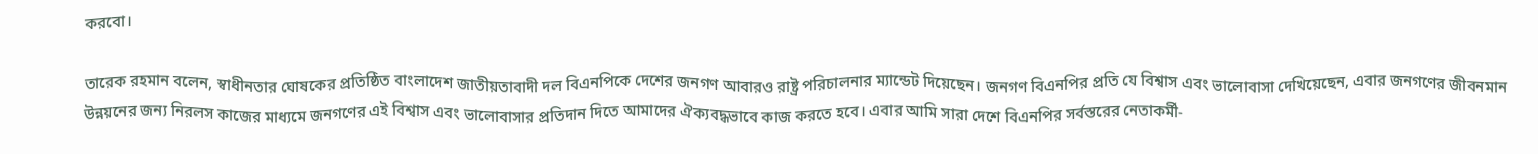করবো।

তারেক রহমান বলেন, স্বাধীনতার ঘোষকের প্রতিষ্ঠিত বাংলাদেশ জাতীয়তাবাদী দল বিএনপিকে দেশের জনগণ আবারও রাষ্ট্র পরিচালনার ম্যান্ডেট দিয়েছেন। জনগণ বিএনপির প্রতি যে বিশ্বাস এবং ভালোবাসা দেখিয়েছেন, এবার জনগণের জীবনমান উন্নয়নের জন্য নিরলস কাজের মাধ্যমে জনগণের এই বিশ্বাস এবং ভালোবাসার প্রতিদান দিতে আমাদের ঐক্যবদ্ধভাবে কাজ করতে হবে। এবার আমি সারা দেশে বিএনপির সর্বস্তরের নেতাকর্মী-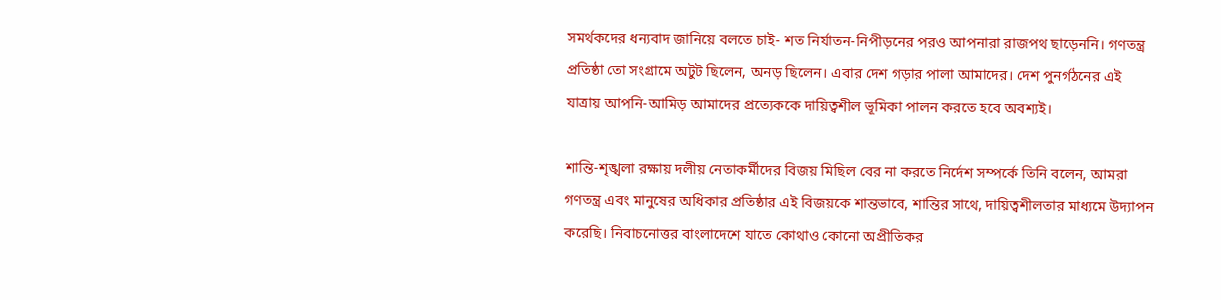সমর্থকদের ধন্যবাদ জানিয়ে বলতে চাই- শত নির্যাতন-নিপীড়নের পরও আপনারা রাজপথ ছাড়েননি। গণতন্ত্র প্রতিষ্ঠা তো সংগ্রামে অটুট ছিলেন, অনড় ছিলেন। এবার দেশ গড়ার পালা আমাদের। দেশ পুনর্গঠনের এই যাত্রায় আপনি-আমিড় আমাদের প্রত্যেককে দায়িত্বশীল ভূমিকা পালন করতে হবে অবশ্যই।

শান্তি-শৃঙ্খলা রক্ষায় দলীয় নেতাকর্মীদের বিজয় মিছিল বের না করতে নির্দেশ সম্পর্কে তিনি বলেন, আমরা গণতন্ত্র এবং মানুষের অধিকার প্রতিষ্ঠার এই বিজয়কে শান্তভাবে, শান্তির সাথে, দায়িত্বশীলতার মাধ্যমে উদ্যাপন করেছি। নিবাচনোত্তর বাংলাদেশে যাতে কোথাও কোনো অপ্রীতিকর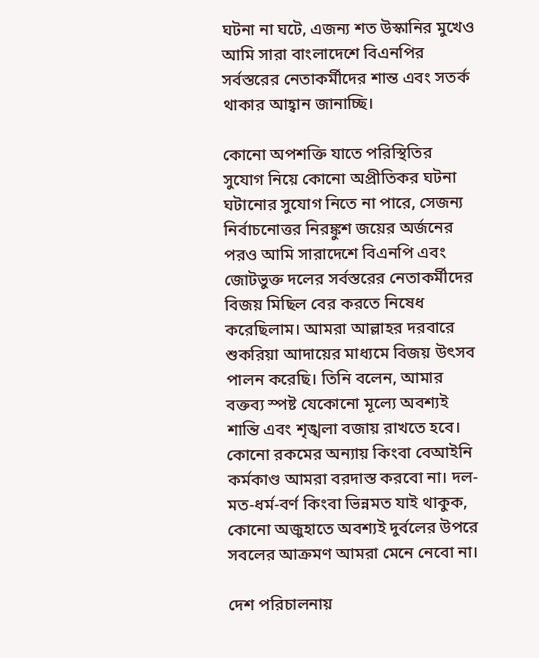ঘটনা না ঘটে, এজন্য শত উস্কানির মুখেও আমি সারা বাংলাদেশে বিএনপির সর্বস্তরের নেতাকর্মীদের শান্ত এবং সতর্ক থাকার আহ্বান জানাচ্ছি।

কোনো অপশক্তি যাতে পরিস্থিতির সুযোগ নিয়ে কোনো অপ্রীতিকর ঘটনা ঘটানোর সুযোগ নিতে না পারে, সেজন্য নির্বাচনোত্তর নিরঙ্কুশ জয়ের অর্জনের পরও আমি সারাদেশে বিএনপি এবং জোটভুক্ত দলের সর্বস্তরের নেতাকর্মীদের বিজয় মিছিল বের করতে নিষেধ করেছিলাম। আমরা আল্লাহর দরবারে শুকরিয়া আদায়ের মাধ্যমে বিজয় উৎসব পালন করেছি। তিনি বলেন, আমার বক্তব্য স্পষ্ট যেকোনো মূল্যে অবশ্যই শান্তি এবং শৃঙ্খলা বজায় রাখতে হবে। কোনো রকমের অন্যায় কিংবা বেআইনি কর্মকাণ্ড আমরা বরদাস্ত করবো না। দল-মত-ধর্ম-বর্ণ কিংবা ভিন্নমত যাই থাকুক, কোনো অজুহাতে অবশ্যই দুর্বলের উপরে সবলের আক্রমণ আমরা মেনে নেবো না।

দেশ পরিচালনায়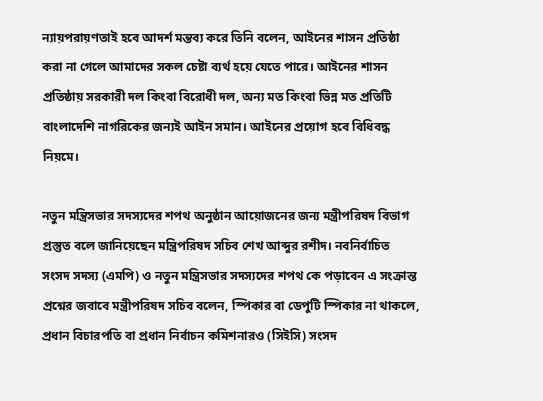ন্যায়পরায়ণতাই হবে আদর্শ মন্তব্য করে তিনি বলেন, আইনের শাসন প্রতিষ্ঠা করা না গেলে আমাদের সকল চেষ্টা ব্যর্থ হয়ে যেতে পারে। আইনের শাসন প্রতিষ্ঠায় সরকারী দল কিংবা বিরোধী দল, অন্য মত কিংবা ভিন্ন মত প্রতিটি বাংলাদেশি নাগরিকের জন্যই আইন সমান। আইনের প্রয়োগ হবে বিধিবদ্ধ নিয়মে।

নতুন মন্ত্রিসভার সদস্যদের শপথ অনুষ্ঠান আয়োজনের জন্য মন্ত্রীপরিষদ বিভাগ প্রস্তুত বলে জানিয়েছেন মন্ত্রিপরিষদ সচিব শেখ আব্দুর রশীদ। নবনির্বাচিত সংসদ সদস্য (এমপি) ও নতুন মন্ত্রিসভার সদস্যদের শপথ কে পড়াবেন এ সংক্রান্ত প্রশ্নের জবাবে মন্ত্রীপরিষদ সচিব বলেন, স্পিকার বা ডেপুটি স্পিকার না থাকলে, প্রধান বিচারপতি বা প্রধান নির্বাচন কমিশনারও (সিইসি) সংসদ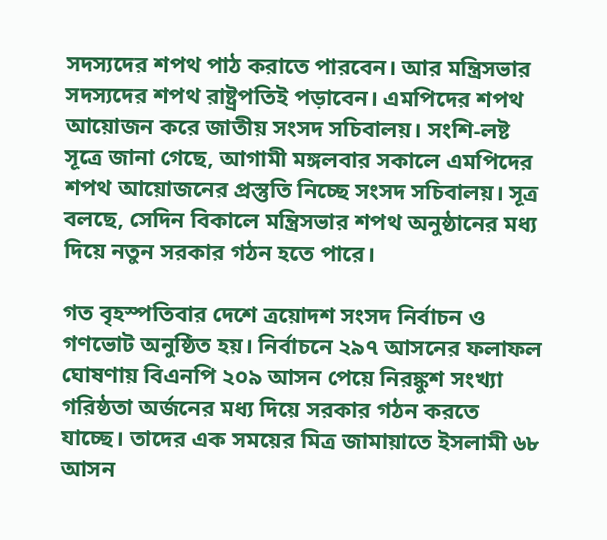সদস্যদের শপথ পাঠ করাতে পারবেন। আর মন্ত্রিসভার সদস্যদের শপথ রাষ্ট্রপতিই পড়াবেন। এমপিদের শপথ আয়োজন করে জাতীয় সংসদ সচিবালয়। সংশি-লষ্ট সূত্রে জানা গেছে, আগামী মঙ্গলবার সকালে এমপিদের শপথ আয়োজনের প্রস্তুতি নিচ্ছে সংসদ সচিবালয়। সূত্র বলছে, সেদিন বিকালে মন্ত্রিসভার শপথ অনুষ্ঠানের মধ্য দিয়ে নতুন সরকার গঠন হতে পারে।

গত বৃহস্পতিবার দেশে ত্রয়োদশ সংসদ নির্বাচন ও গণভোট অনুষ্ঠিত হয়। নির্বাচনে ২৯৭ আসনের ফলাফল ঘোষণায় বিএনপি ২০৯ আসন পেয়ে নিরঙ্কুশ সংখ্যা গরিষ্ঠতা অর্জনের মধ্য দিয়ে সরকার গঠন করতে যাচ্ছে। তাদের এক সময়ের মিত্র জামায়াতে ইসলামী ৬৮ আসন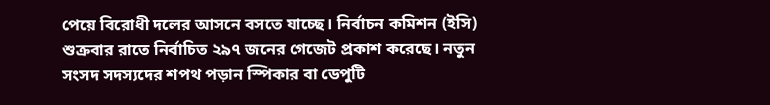পেয়ে বিরোধী দলের আসনে বসতে যাচ্ছে। নির্বাচন কমিশন (ইসি) শুক্রবার রাতে নির্বাচিত ২৯৭ জনের গেজেট প্রকাশ করেছে। নতুন সংসদ সদস্যদের শপথ পড়ান স্পিকার বা ডেপুটি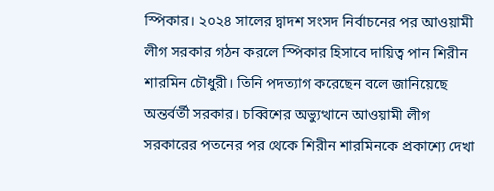স্পিকার। ২০২৪ সালের দ্বাদশ সংসদ নির্বাচনের পর আওয়ামী লীগ সরকার গঠন করলে স্পিকার হিসাবে দায়িত্ব পান শিরীন শারমিন চৌধুরী। তিনি পদত্যাগ করেছেন বলে জানিয়েছে অন্তর্বর্তী সরকার। চব্বিশের অভ্যুত্থানে আওয়ামী লীগ সরকারের পতনের পর থেকে শিরীন শারমিনকে প্রকাশ্যে দেখা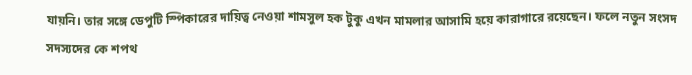যায়নি। তার সঙ্গে ডেপুটি স্পিকারের দায়িত্ব নেওয়া শামসুল হক টুকু এখন মামলার আসামি হয়ে কারাগারে রয়েছেন। ফলে নতুন সংসদ সদস্যদের কে শপথ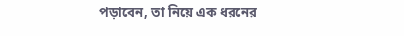পড়াবেন, তা নিয়ে এক ধরনের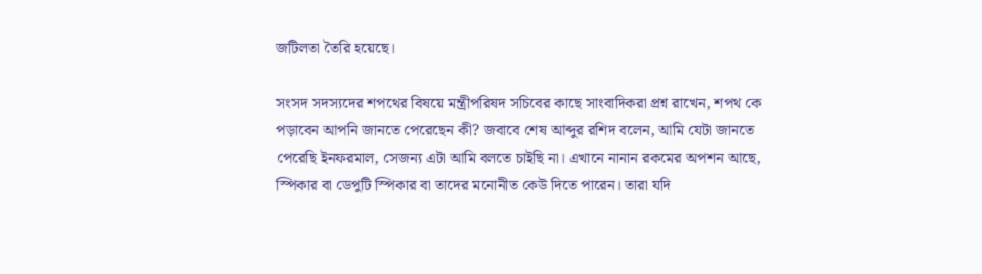জটিলতা তৈরি হয়েছে।

সংসদ সদস্যদের শপথের বিষয়ে মন্ত্রীপরিষদ সচিবের কাছে সাংবাদিকরা প্রশ্ন রাখেন, শপথ কে পড়াবেন আপনি জানতে পেরেছেন কী? জবাবে শেষ আব্দুর রশিদ বলেন, আমি যেটা জানতে পেরেছি ইনফরমাল, সেজন্য এটা আমি বলতে চাইছি না। এখানে নানান রকমের অপশন আছে, স্পিকার বা ডেপুটি স্পিকার বা তাদের মনোনীত কেউ দিতে পারেন। তারা যদি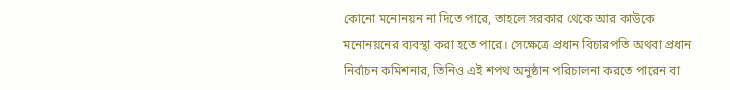কোনো মনোনয়ন না দিতে পারে, তাহলে সরকার থেকে আর কাউকে মনোনয়নের ব্যবস্থা করা হতে পারে। সেক্ষেত্রে প্রধান বিচারপতি অথবা প্রধান নির্বাচন কমিশনার, তিনিও এই শপথ অনুষ্ঠান পরিচালনা করতে পারেন বা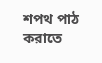শপথ পাঠ করাতে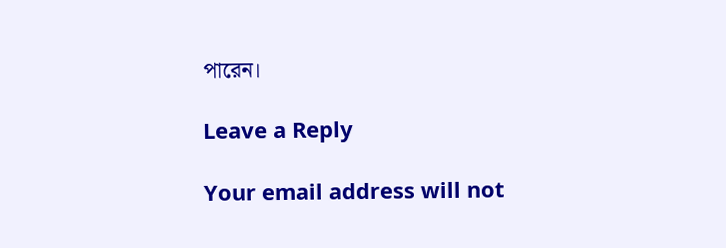পারেন।

Leave a Reply

Your email address will not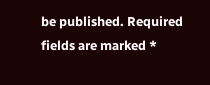be published. Required fields are marked *